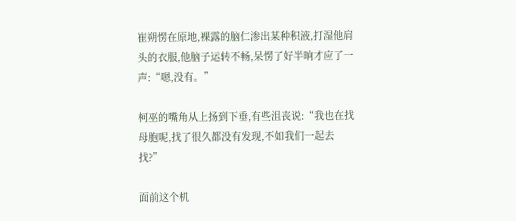崔朔愣在原地,裸露的脑仁渗出某种积液,打湿他肩头的衣服,他脑子运转不畅,呆愣了好半晌才应了一声:“嗯,没有。”

柯巫的嘴角从上扬到下垂,有些沮丧说:“我也在找母胞呢,找了很久都没有发现,不如我们一起去找?”

面前这个机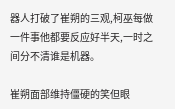器人打破了崔朔的三观,柯巫每做一件事他都要反应好半天,一时之间分不清谁是机器。

崔朔面部维持僵硬的笑但眼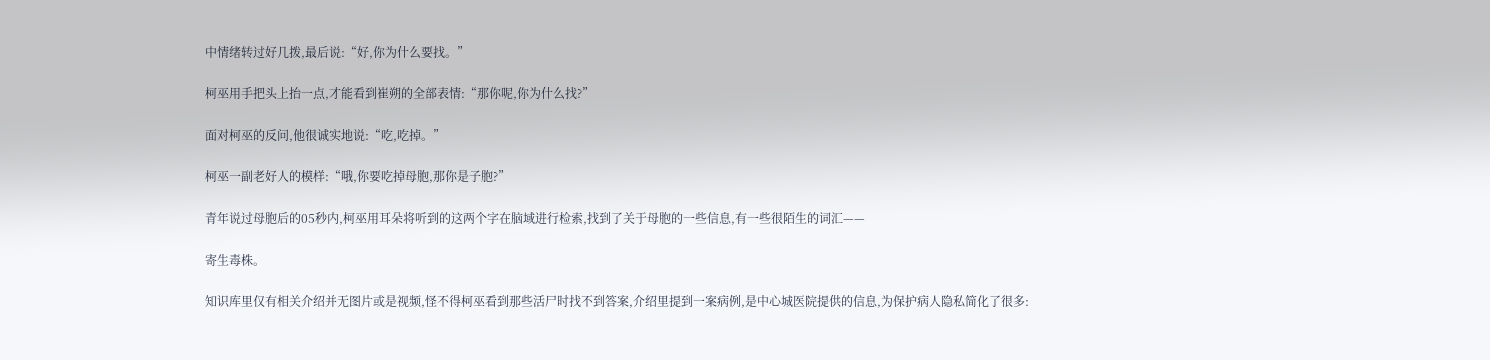中情绪转过好几拨,最后说:“好,你为什么要找。”

柯巫用手把头上抬一点,才能看到崔朔的全部表情:“那你呢,你为什么找?”

面对柯巫的反问,他很诚实地说:“吃,吃掉。”

柯巫一副老好人的模样:“哦,你要吃掉母胞,那你是子胞?”

青年说过母胞后的05秒内,柯巫用耳朵将听到的这两个字在脑域进行检索,找到了关于母胞的一些信息,有一些很陌生的词汇——

寄生毒株。

知识库里仅有相关介绍并无图片或是视频,怪不得柯巫看到那些活尸时找不到答案,介绍里提到一案病例,是中心城医院提供的信息,为保护病人隐私简化了很多: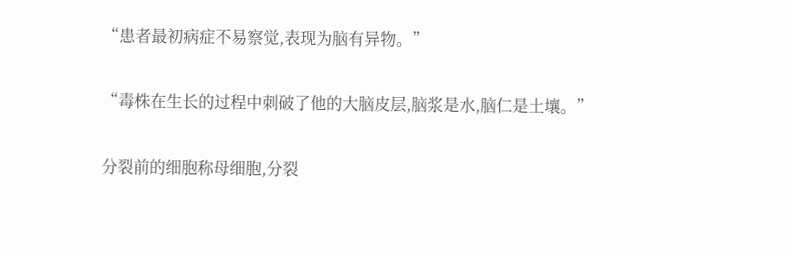“患者最初病症不易察觉,表现为脑有异物。”

“毒株在生长的过程中刺破了他的大脑皮层,脑浆是水,脑仁是土壤。”

分裂前的细胞称母细胞,分裂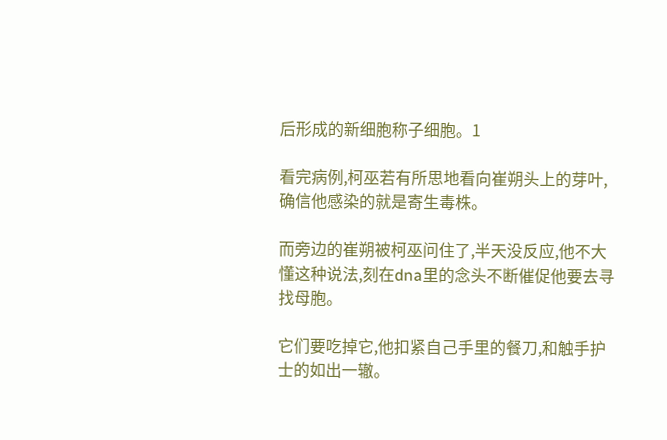后形成的新细胞称子细胞。1

看完病例,柯巫若有所思地看向崔朔头上的芽叶,确信他感染的就是寄生毒株。

而旁边的崔朔被柯巫问住了,半天没反应,他不大懂这种说法,刻在dna里的念头不断催促他要去寻找母胞。

它们要吃掉它,他扣紧自己手里的餐刀,和触手护士的如出一辙。